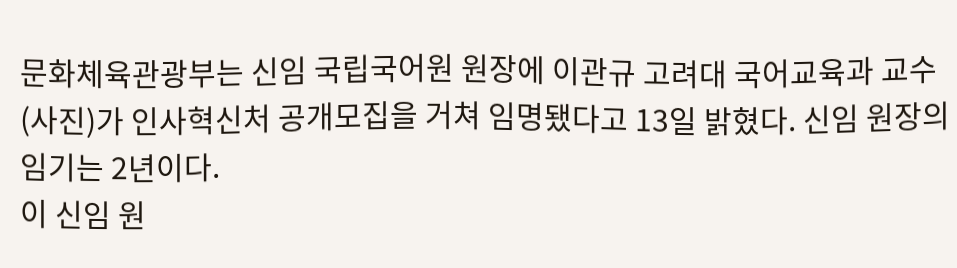문화체육관광부는 신임 국립국어원 원장에 이관규 고려대 국어교육과 교수(사진)가 인사혁신처 공개모집을 거쳐 임명됐다고 13일 밝혔다. 신임 원장의 임기는 2년이다.
이 신임 원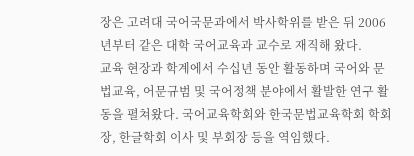장은 고려대 국어국문과에서 박사학위를 받은 뒤 2006년부터 같은 대학 국어교육과 교수로 재직해 왔다.
교육 현장과 학계에서 수십년 동안 활동하며 국어와 문법교육, 어문규범 및 국어정책 분야에서 활발한 연구 활동을 펼쳐왔다. 국어교육학회와 한국문법교육학회 학회장, 한글학회 이사 및 부회장 등을 역임했다.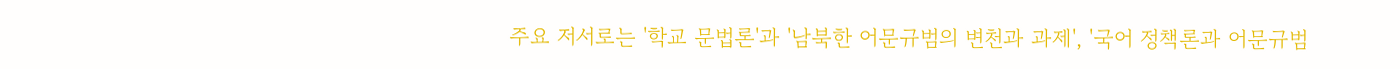주요 저서로는 '학교 문법론'과 '남북한 어문규범의 변천과 과제', '국어 정책론과 어문규범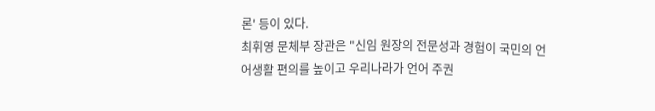론' 등이 있다.
최휘영 문체부 장관은 "신임 원장의 전문성과 경험이 국민의 언어생활 편의를 높이고 우리나라가 언어 주권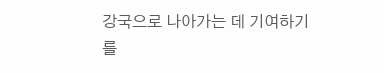강국으로 나아가는 데 기여하기를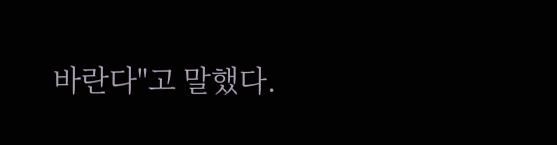바란다"고 말했다.